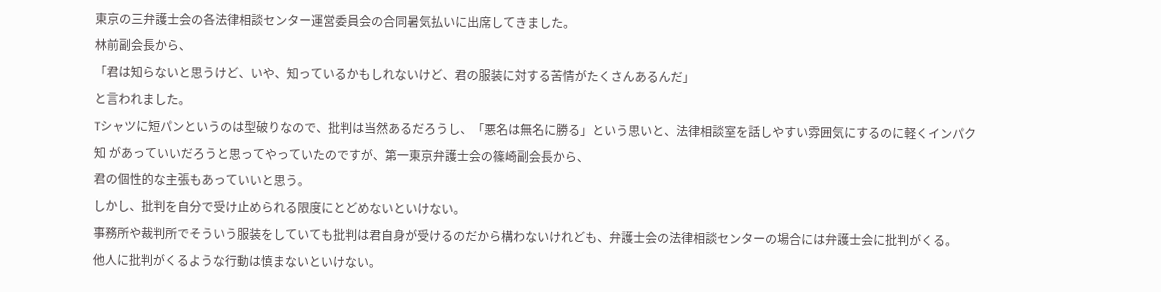東京の三弁護士会の各法律相談センター運営委員会の合同暑気払いに出席してきました。
林前副会長から、
「君は知らないと思うけど、いや、知っているかもしれないけど、君の服装に対する苦情がたくさんあるんだ」
と言われました。
Tシャツに短パンというのは型破りなので、批判は当然あるだろうし、「悪名は無名に勝る」という思いと、法律相談室を話しやすい雰囲気にするのに軽くインパク知 があっていいだろうと思ってやっていたのですが、第一東京弁護士会の篠崎副会長から、
君の個性的な主張もあっていいと思う。
しかし、批判を自分で受け止められる限度にとどめないといけない。
事務所や裁判所でそういう服装をしていても批判は君自身が受けるのだから構わないけれども、弁護士会の法律相談センターの場合には弁護士会に批判がくる。
他人に批判がくるような行動は慎まないといけない。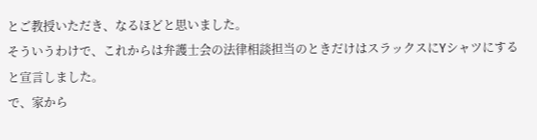とご教授いただき、なるほどと思いました。
そういうわけで、これからは弁護士会の法律相談担当のときだけはスラックスにYシャツにすると宣言しました。
で、家から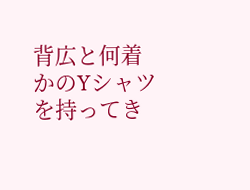背広と何着かのYシャツを持ってき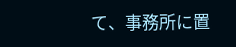て、事務所に置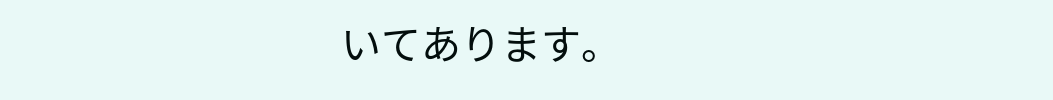いてあります。